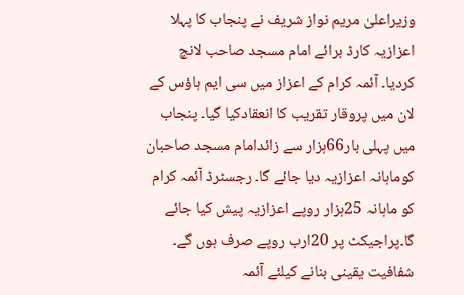وزیراعلیٰ مریم نواز شریف نے پنجاب کا پہلا اعزازیہ کارڈ برائے امام مسجد صاحب لانچ کردیا۔ آئمہ کرام کے اعزاز میں سی ایم ہاؤس کے لان میں پروقار تقریب کا انعقادکیا گیا۔ پنجاب میں پہلی بار66ہزار سے زائدامام مسجد صاحبان کوماہانہ اعزازیہ دیا جائے گا۔ رجسٹرڈ آئمہ کرام کو ماہانہ 25ہزار روپے اعزازیہ پیش کیا جائے گا۔پراجیکٹ پر 20ارب روپے صرف ہوں گے۔ شفافیت یقینی بنانے کیلئے آئمہ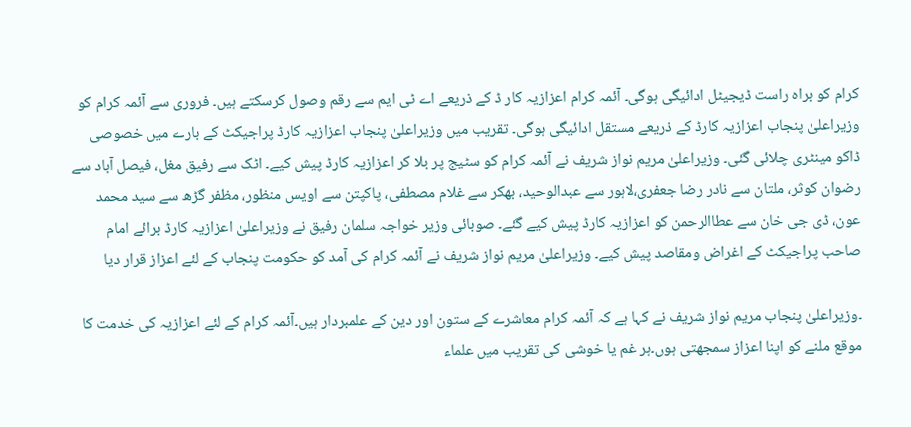کرام کو براہ راست ڈیجیٹل ادائیگی ہوگی۔ آئمہ کرام اعزازیہ کار ڈ کے ذریعے اے ٹی ایم سے رقم وصول کرسکتے ہیں۔ فروری سے آئمہ کرام کو وزیراعلیٰ پنجاب اعزازیہ کارڈ کے ذریعے مستقل ادائیگی ہوگی۔ تقریب میں وزیراعلیٰ پنجاب اعزازیہ کارڈ پراجیکٹ کے بارے میں خصوصی ڈاکو مینٹری چلائی گئی۔ وزیراعلیٰ مریم نواز شریف نے آئمہ کرام کو سٹیج پر بلا کر اعزازیہ کارڈ پیش کیے۔ اٹک سے رفیق مغل، فیصل آباد سے رضوان کوثر، ملتان سے نادر رضا جعفری،لاہور سے عبدالوحید، بھکر سے غلام مصطفی، پاکپتن سے اویس منظور، مظفر گڑھ سے سید محمد عون، ڈی جی خان سے عطاالرحمن کو اعزازیہ کارڈ پیش کیے گئے۔ صوبائی وزیر خواجہ سلمان رفیق نے وزیراعلیٰ اعزازیہ کارڈ برائے امام صاحب پراجیکٹ کے اغراض ومقاصد پیش کیے۔ وزیراعلیٰ مریم نواز شریف نے آئمہ کرام کی آمد کو حکومت پنجاب کے لئے اعزاز قرار دیا

۔وزیراعلیٰ پنجاب مریم نواز شریف نے کہا ہے کہ آئمہ کرام معاشرے کے ستون اور دین کے علمبردار ہیں۔آئمہ کرام کے لئے اعزازیہ کی خدمت کا موقع ملنے کو اپنا اعزاز سمجھتی ہوں۔ہر غم یا خوشی کی تقریب میں علماء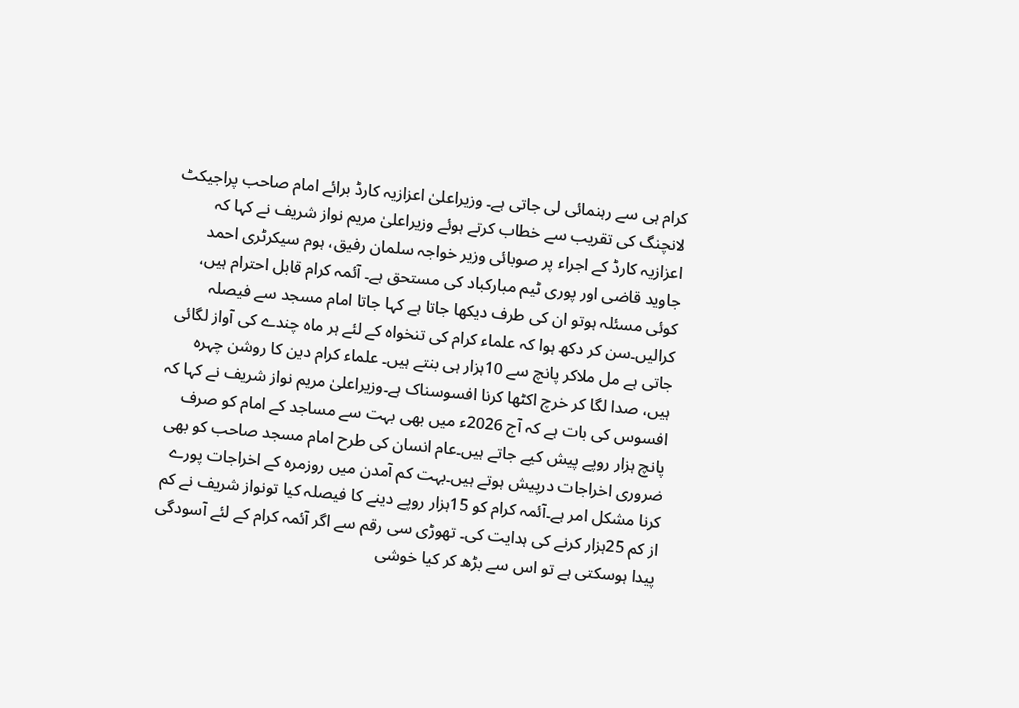کرام ہی سے رہنمائی لی جاتی ہے۔ وزیراعلیٰ اعزازیہ کارڈ برائے امام صاحب پراجیکٹ لانچنگ کی تقریب سے خطاب کرتے ہوئے وزیراعلیٰ مریم نواز شریف نے کہا کہ اعزازیہ کارڈ کے اجراء پر صوبائی وزیر خواجہ سلمان رفیق، ہوم سیکرٹری احمد جاوید قاضی اور پوری ٹیم مبارکباد کی مستحق ہے۔ آئمہ کرام قابل احترام ہیں، کوئی مسئلہ ہوتو ان کی طرف دیکھا جاتا ہے کہا جاتا امام مسجد سے فیصلہ کرالیں۔سن کر دکھ ہوا کہ علماء کرام کی تنخواہ کے لئے ہر ماہ چندے کی آواز لگائی جاتی ہے مل ملاکر پانچ سے 10ہزار ہی بنتے ہیں۔ علماء کرام دین کا روشن چہرہ ہیں، صدا لگا کر خرچ اکٹھا کرنا افسوسناک ہے۔وزیراعلیٰ مریم نواز شریف نے کہا کہ افسوس کی بات ہے کہ آج 2026ء میں بھی بہت سے مساجد کے امام کو صرف پانچ ہزار روپے پیش کیے جاتے ہیں۔عام انسان کی طرح امام مسجد صاحب کو بھی ضروری اخراجات درپیش ہوتے ہیں۔بہت کم آمدن میں روزمرہ کے اخراجات پورے کرنا مشکل امر ہے۔آئمہ کرام کو 15ہزار روپے دینے کا فیصلہ کیا تونواز شریف نے کم از کم 25ہزار کرنے کی ہدایت کی۔ تھوڑی سی رقم سے اگر آئمہ کرام کے لئے آسودگی پیدا ہوسکتی ہے تو اس سے بڑھ کر کیا خوشی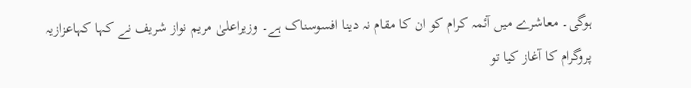ہوگی۔ معاشرے میں آئمہ کرام کو ان کا مقام نہ دینا افسوسناک ہے۔ وزیراعلیٰ مریم نواز شریف نے کہا کہاعزازیہ پروگرام کا آغاز کیا تو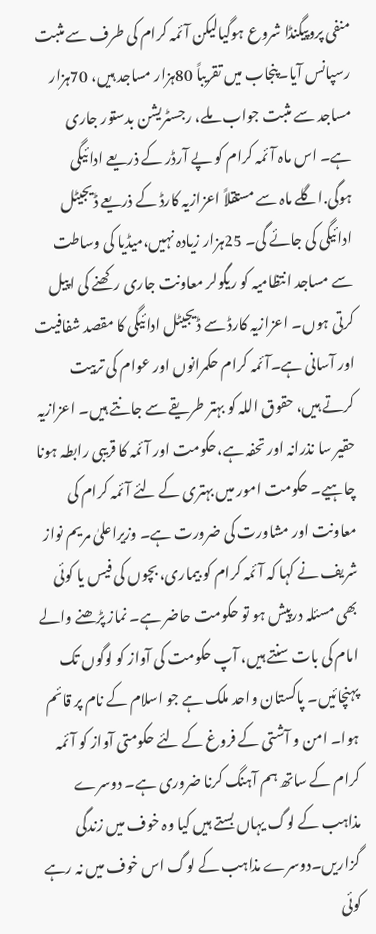منفی پروپیگنڈا شروع ہوگیالیکن آئمہ کرام کی طرف سے مثبت رسپانس آیا۔پنجاب میں تقریباً 80ہزار مساجد ہیں، 70ہزار مساجد سے مثبت جواب ملے، رجسٹریشن بدستور جاری ہے۔ اس ماہ آئمہ کرام کو پے آرڈر کے ذریعے ادائیگی ہوگی.اگلے ماہ سے مستقلاً اعزازیہ کارڈ کے ذریعے ڈیجیٹل ادائیگی کی جائے گی۔ 25ہزار زیادہ نہیں،میڈیا کی وساطت سے مساجد انتظامیہ کو ریگولر معاونت جاری رکھنے کی اپیل کرتی ہوں۔ اعزازیہ کارڈ سے ڈیجیٹل ادائیگی کا مقصد شفافیت اور آسانی ہے۔آئمہ کرام حکمرانوں اور عوام کی تربیت کرتے ہیں، حقوق اللہ کو بہتر طریقے سے جانتے ہیں۔ اعزازیہ حقیر سا نذرانہ اور تحفہ ہے،حکومت اور آئمہ کا قریبی رابطہ ہونا چاہیے۔ حکومت امور میں بہتری کے لئے آئمہ کرام کی معاونت اور مشاورت کی ضرورت ہے۔ وزیراعلیٰ مریم نواز شریف نے کہا کہ آئمہ کرام کو بیماری، بچوں کی فیس یا کوئی بھی مسئلہ درپیش ہو تو حکومت حاضر ہے۔ نماز پڑھنے والے امام کی بات سنتے ہیں، آپ حکومت کی آواز کو لوگوں تک پہنچائیں۔ پاکستان واحد ملک ہے جو اسلام کے نام پر قائم ہوا۔ امن و آشتی کے فروغ کے لئے حکومتی آواز کو آئمہ کرام کے ساتھ ہم آہنگ کرنا ضروری ہے۔ دوسرے مذاہب کے لوگ یہاں بستے ہیں کیا وہ خوف میں زندگی گزاریں۔دوسرے مذاہب کے لوگ اس خوف میں نہ رہے کوئی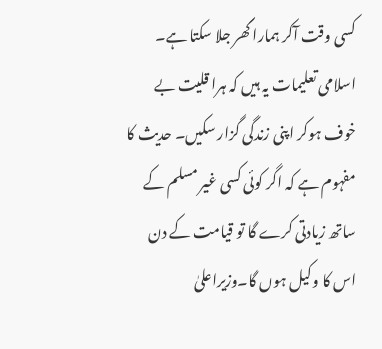کسی وقت آکر ہمارا گھر جلا سکتا ہے۔ اسلامی تعلیمات یہ ہیں کہ ہرا قلیت بے خوف ہوکر اپنی زندگی گزار سکیں۔ حدیث کا مفہوم ہے کہ اگر کوئی کسی غیر مسلم کے ساتھ زیادتی کرے گا تو قیامت کے دن اس کا وکیل ہوں گا۔وزیراعلیٰ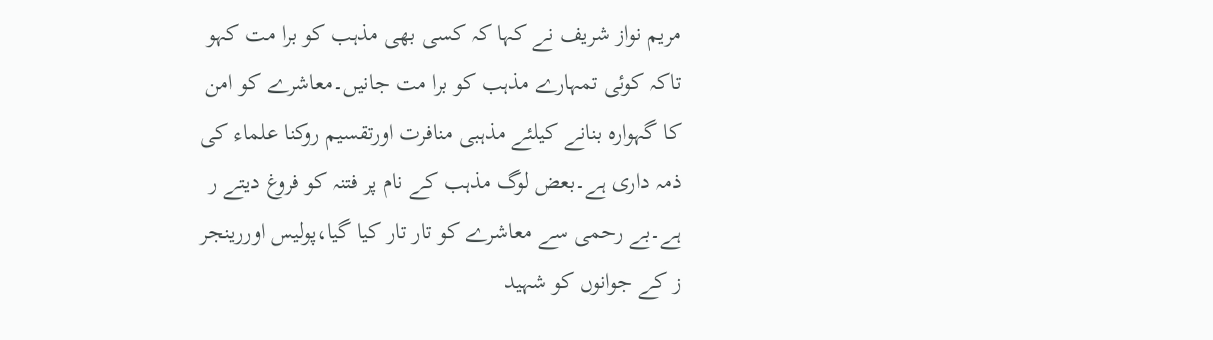مریم نواز شریف نے کہا کہ کسی بھی مذہب کو برا مت کہو تاکہ کوئی تمہارے مذہب کو برا مت جانیں۔معاشرے کو امن کا گہوارہ بنانے کیلئے مذہبی منافرت اورتقسیم روکنا علماء کی ذمہ داری ہے۔بعض لوگ مذہب کے نام پر فتنہ کو فروغ دیتے ر ہے۔بے رحمی سے معاشرے کو تار تار کیا گیا،پولیس اوررینجر ز کے جوانوں کو شہید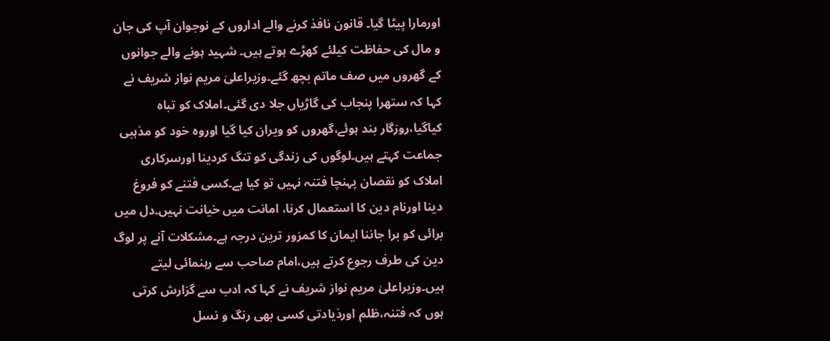اورمارا پیٹا گیا۔ قانون نافذ کرنے والے اداروں کے نوجوان آپ کی جان و مال کی حفاظت کیلئے کھڑے ہوتے ہیں۔ شہید ہونے والے جوانوں کے گھروں میں صف ماتم بچھ گئے۔وزیراعلیٰ مریم نواز شریف نے کہا کہ ستھرا پنجاب کی گاڑیاں جلا دی گئی۔املاک کو تباہ کیاگیا،روزگار بند ہوئے،گھروں کو ویران کیا گیا اوروہ خود کو مذہبی جماعت کہتے ہیں۔لوگوں کی زندگی کو تنگ کردینا اورسرکاری املاک کو نقصان پہنچا فتنہ نہیں تو کیا ہے۔کسی فتنے کو فروغ دینا اورنام دین کا استعمال کرنا، امانت میں خیانت نہیں۔دل میں برائی کو برا جاننا ایمان کا کمزور ترین درجہ ہے۔مشکلات آنے پر لوگ دین کی طرف رجوع کرتے ہیں،امام صاحب سے رہنمائی لیتے ہیں۔وزیراعلیٰ مریم نواز شریف نے کہا کہ ادب سے گزارش کرتی ہوں کہ فتنہ،ظلم اورذیادتی کسی بھی رنگ و نسل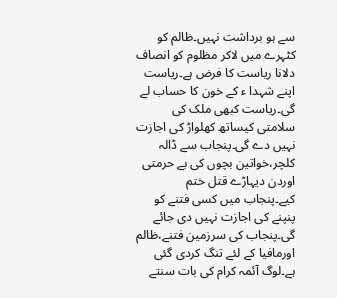سے ہو برداشت نہیں۔ظالم کو کٹہرے میں لاکر مظلوم کو انصاف دلانا ریاست کا فرض ہے۔ریاست اپنے شہدا ء کے خون کا حساب لے گی۔ریاست کبھی ملک کی سلامتی کیساتھ کھلواڑ کی اجازت نہیں دے گی۔پنجاب سے ڈالہ کلچر،خواتین بچوں کی بے حرمتی اوردن دیہاڑے قتل ختم کیے۔پنجاب میں کسی فتنے کو پنپنے کی اجازت نہیں دی جائے گی۔پنجاب کی سرزمین فتنے،ظالم اورمافیا کے لئے تنگ کردی گئی ہے۔لوگ آئمہ کرام کی بات سنتے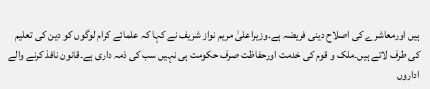ہیں اورمعاشرے کی اصلاح دینی فریضہ ہے۔وزیراعلیٰ مریم نواز شریف نے کہا کہ علمائے کرام لوگوں کو دین کی تعلیم کی طرف لاتے ہیں۔ملک و قوم کی خدمت اورحفاظت صرف حکومت ہی نہیں سب کی ذمہ داری ہے۔قانون نافذ کرنے والے اداروں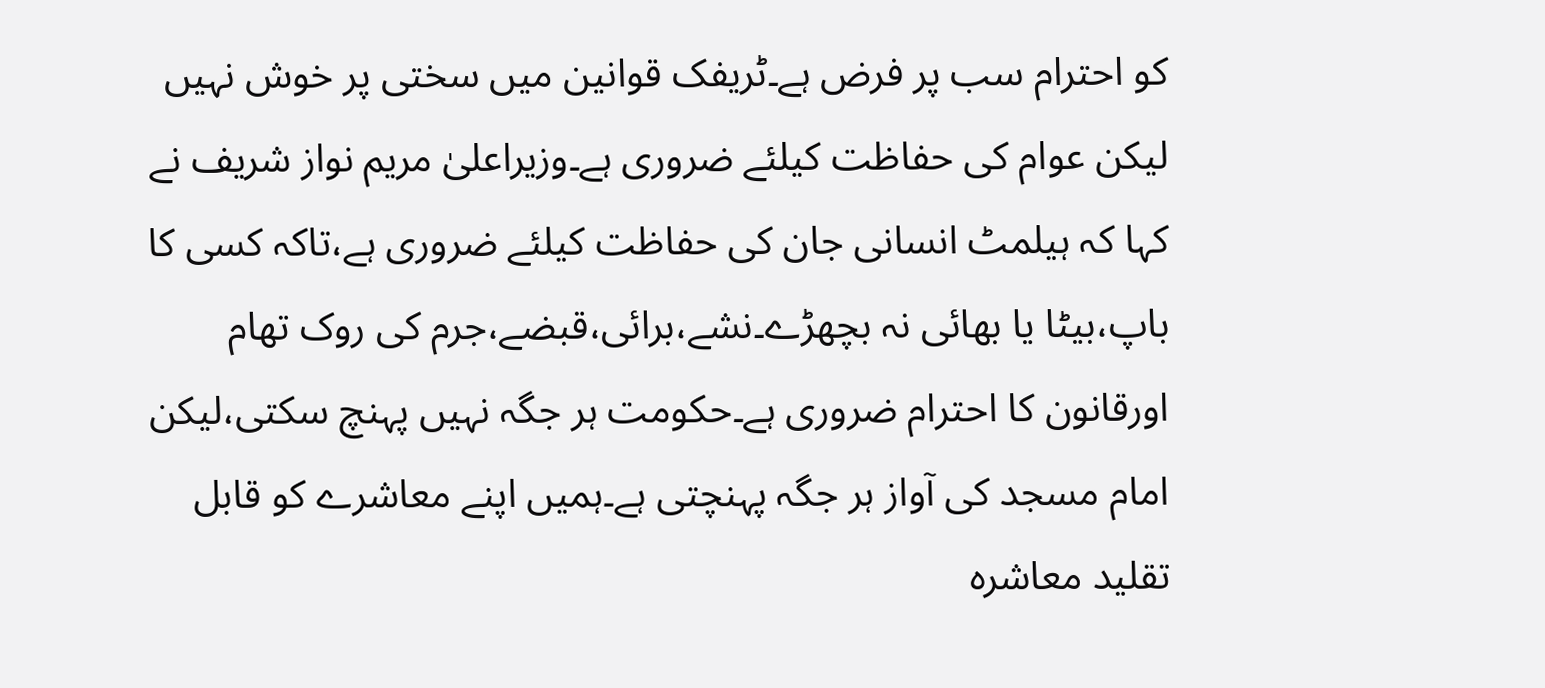کو احترام سب پر فرض ہے۔ٹریفک قوانین میں سختی پر خوش نہیں لیکن عوام کی حفاظت کیلئے ضروری ہے۔وزیراعلیٰ مریم نواز شریف نے کہا کہ ہیلمٹ انسانی جان کی حفاظت کیلئے ضروری ہے،تاکہ کسی کا باپ،بیٹا یا بھائی نہ بچھڑے۔نشے،برائی،قبضے،جرم کی روک تھام اورقانون کا احترام ضروری ہے۔حکومت ہر جگہ نہیں پہنچ سکتی،لیکن امام مسجد کی آواز ہر جگہ پہنچتی ہے۔ہمیں اپنے معاشرے کو قابل تقلید معاشرہ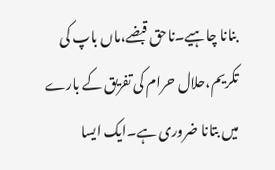بنانا چاہیے۔ناحق قبضے،ماں باپ کی تکریم،حلال حرام کی تفریق کے بارے میں بتانا ضروری ہے۔ایک ایسا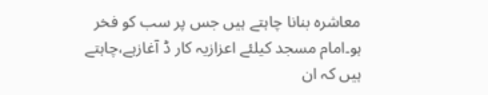معاشرہ بنانا چاہتے ہیں جس پر سب کو فخر ہو۔امام مسجد کیلئے اعزازیہ کار ڈ آغازہے،چاہتے ہیں کہ ان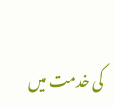کی خدمت میں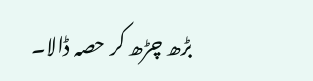بڑھ چڑھ کر حصہ ڈالا۔